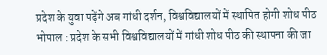प्रदेश के युवा पढ़ेंगे अब गांधी दर्शन, विश्वविद्यालयों में स्थापित होगी शोध पीठ
भोपाल : प्रदेश के सभी विश्वविद्यालयों में गांधी शोध पीठ की स्थापना की जा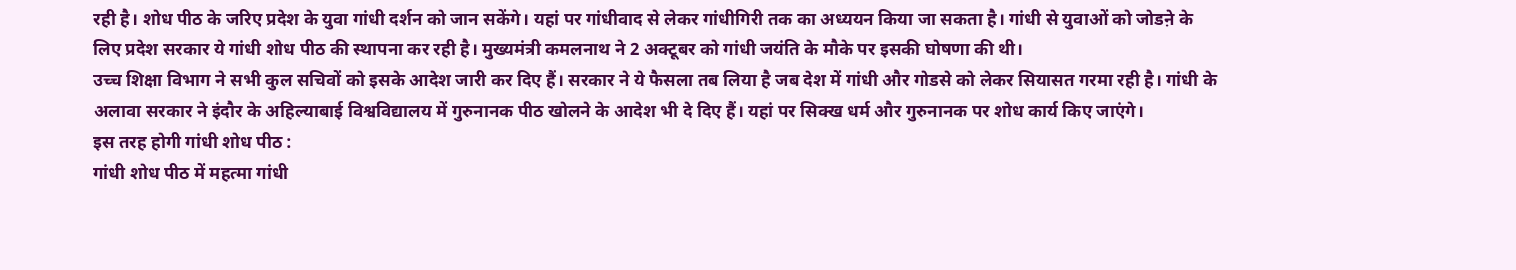रही है। शोध पीठ के जरिए प्रदेश के युवा गांधी दर्शन को जान सकेंगे। यहां पर गांधीवाद से लेकर गांधीगिरी तक का अध्ययन किया जा सकता है। गांधी से युवाओं को जोडऩे के लिए प्रदेश सरकार ये गांधी शोध पीठ की स्थापना कर रही है। मुख्यमंत्री कमलनाथ ने 2 अक्टूबर को गांधी जयंति के मौके पर इसकी घोषणा की थी।
उच्च शिक्षा विभाग ने सभी कुल सचिवों को इसके आदेश जारी कर दिए हैं। सरकार ने ये फैसला तब लिया है जब देश में गांधी और गोडसे को लेकर सियासत गरमा रही है। गांधी के अलावा सरकार ने इंदौर के अहिल्याबाई विश्वविद्यालय में गुरुनानक पीठ खोलने के आदेश भी दे दिए हैं। यहां पर सिक्ख धर्म और गुरुनानक पर शोध कार्य किए जाएंगे।
इस तरह होगी गांधी शोध पीठ :
गांधी शोध पीठ में महत्मा गांधी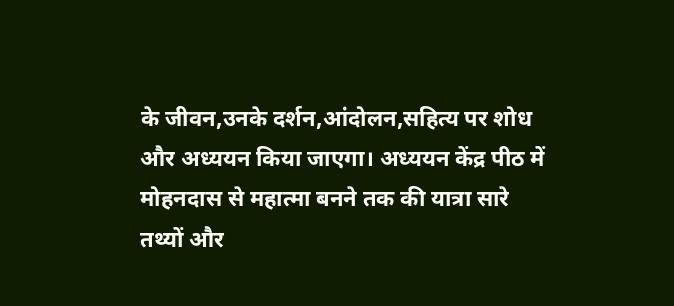के जीवन,उनके दर्शन,आंदोलन,सहित्य पर शोध और अध्ययन किया जाएगा। अध्ययन केंद्र पीठ में मोहनदास से महात्मा बनने तक की यात्रा सारे तथ्यों और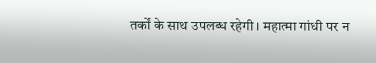तर्कों के साथ उपलब्ध रहेगी। महात्मा गांधी पर न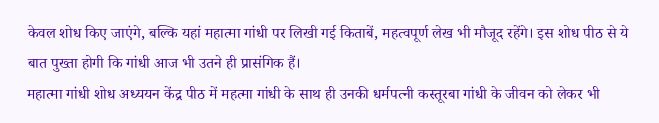केवल शोध किए जाएंगे, बल्कि यहां महात्मा गांधी पर लिखी गई किताबें, महत्वपूर्ण लेख भी मौजूद रहेंगे। इस शोध पीठ से ये बात पुख्ता होगी कि गांधी आज भी उतने ही प्रासंगिक हैं।
महात्मा गांधी शोध अध्ययन केंद्र पीठ में महत्मा गांधी के साथ ही उनकी धर्मपत्नी कस्तूरबा गांधी के जीवन को लेकर भी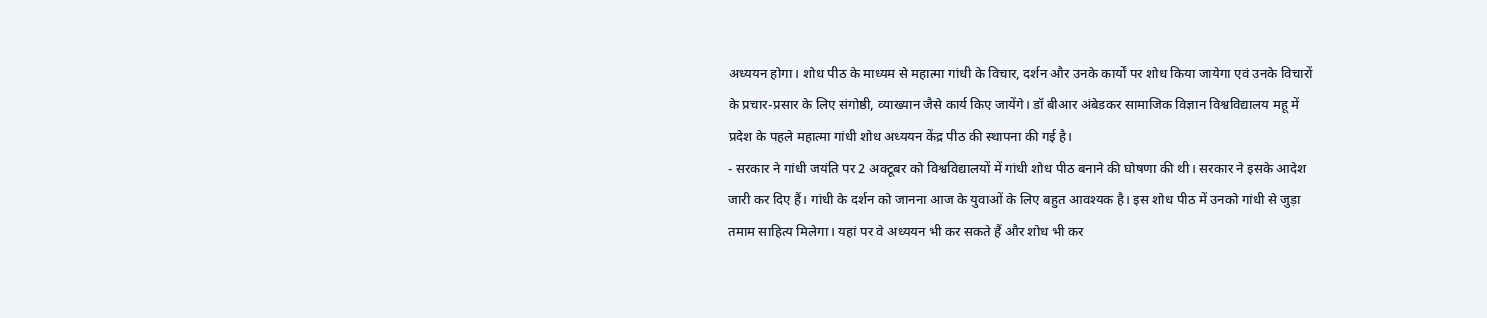अध्ययन होगा। शोध पीठ के माध्यम से महात्मा गांधी के विचार, दर्शन और उनके कार्यों पर शोध किया जायेगा एवं उनके विचारों के प्रचार-प्रसार के लिए संगोष्ठी, व्याख्यान जैसे कार्य किए जायेंगे। डॉ बीआर अंबेडकर सामाजिक विज्ञान विश्वविद्यालय महू में प्रदेश के पहले महात्मा गांधी शोध अध्ययन केंद्र पीठ की स्थापना की गई है।
- सरकार ने गांधी जयंति पर 2 अक्टूबर को विश्वविद्यालयों में गांधी शोध पीठ बनाने की घोषणा की थी। सरकार ने इसके आदेश जारी कर दिए हैं। गांधी के दर्शन को जानना आज के युवाओं के लिए बहुत आवश्यक है। इस शोध पीठ में उनको गांधी से जुड़ा तमाम साहित्य मिलेगा। यहां पर वे अध्ययन भी कर सकते हैं और शोध भी कर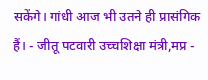सकेंगे। गांधी आज भी उतने ही प्रासंगिक हैं। - जीतू पटवारी उच्चशिक्षा मंत्री,मप्र -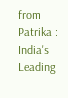from Patrika : India's Leading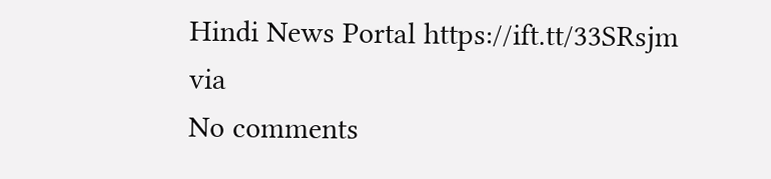Hindi News Portal https://ift.tt/33SRsjm
via
No comments